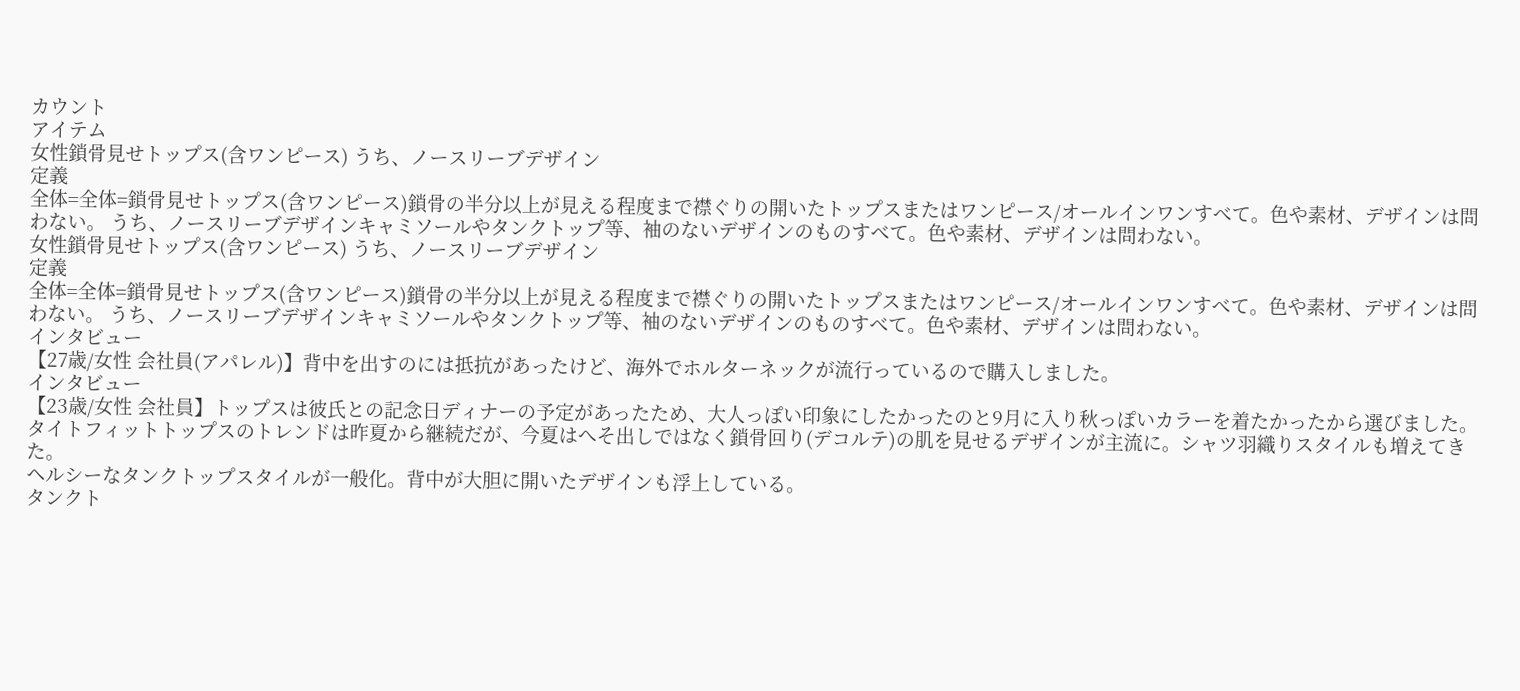カウント
アイテム
女性鎖骨見せトップス(含ワンピース) うち、ノースリーブデザイン
定義
全体=全体=鎖骨見せトップス(含ワンピース)鎖骨の半分以上が見える程度まで襟ぐりの開いたトップスまたはワンピース/オールインワンすべて。色や素材、デザインは問わない。 うち、ノースリーブデザインキャミソールやタンクトップ等、袖のないデザインのものすべて。色や素材、デザインは問わない。
女性鎖骨見せトップス(含ワンピース) うち、ノースリーブデザイン
定義
全体=全体=鎖骨見せトップス(含ワンピース)鎖骨の半分以上が見える程度まで襟ぐりの開いたトップスまたはワンピース/オールインワンすべて。色や素材、デザインは問わない。 うち、ノースリーブデザインキャミソールやタンクトップ等、袖のないデザインのものすべて。色や素材、デザインは問わない。
インタビュー
【27歳/女性 会社員(アパレル)】背中を出すのには抵抗があったけど、海外でホルターネックが流行っているので購入しました。
インタビュー
【23歳/女性 会社員】トップスは彼氏との記念日ディナーの予定があったため、大人っぽい印象にしたかったのと9月に入り秋っぽいカラーを着たかったから選びました。
タイトフィットトップスのトレンドは昨夏から継続だが、今夏はへそ出しではなく鎖骨回り(デコルテ)の肌を見せるデザインが主流に。シャツ羽織りスタイルも増えてきた。
ヘルシーなタンクトップスタイルが一般化。背中が大胆に開いたデザインも浮上している。
タンクト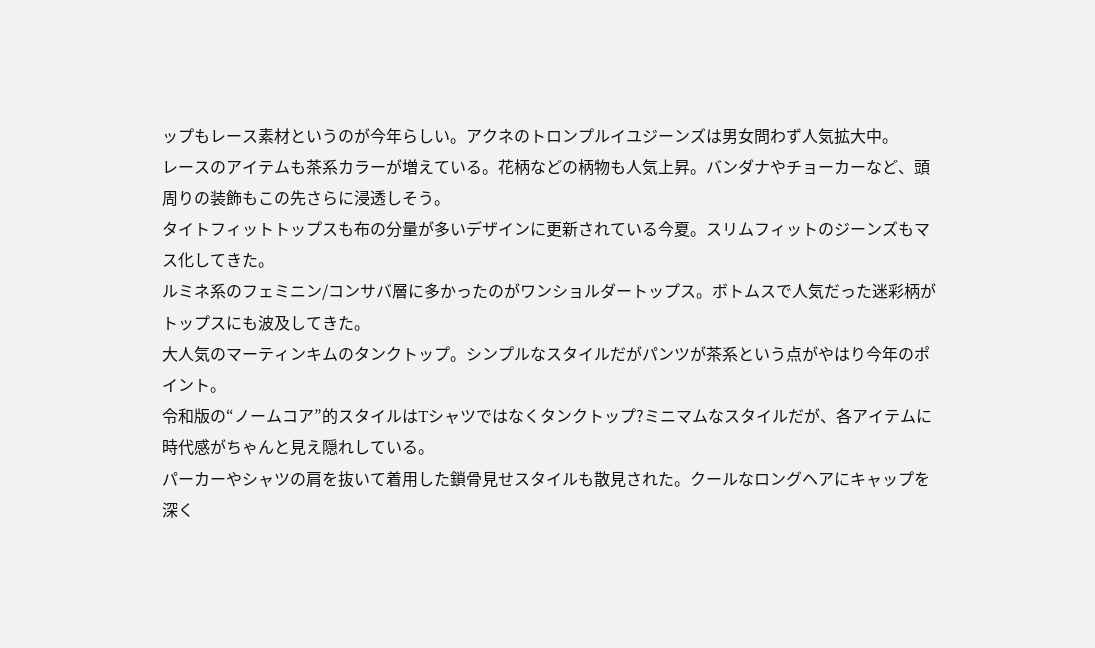ップもレース素材というのが今年らしい。アクネのトロンプルイユジーンズは男女問わず人気拡大中。
レースのアイテムも茶系カラーが増えている。花柄などの柄物も人気上昇。バンダナやチョーカーなど、頭周りの装飾もこの先さらに浸透しそう。
タイトフィットトップスも布の分量が多いデザインに更新されている今夏。スリムフィットのジーンズもマス化してきた。
ルミネ系のフェミニン/コンサバ層に多かったのがワンショルダートップス。ボトムスで人気だった迷彩柄がトップスにも波及してきた。
大人気のマーティンキムのタンクトップ。シンプルなスタイルだがパンツが茶系という点がやはり今年のポイント。
令和版の“ノームコア”的スタイルはTシャツではなくタンクトップ?ミニマムなスタイルだが、各アイテムに時代感がちゃんと見え隠れしている。
パーカーやシャツの肩を抜いて着用した鎖骨見せスタイルも散見された。クールなロングヘアにキャップを深く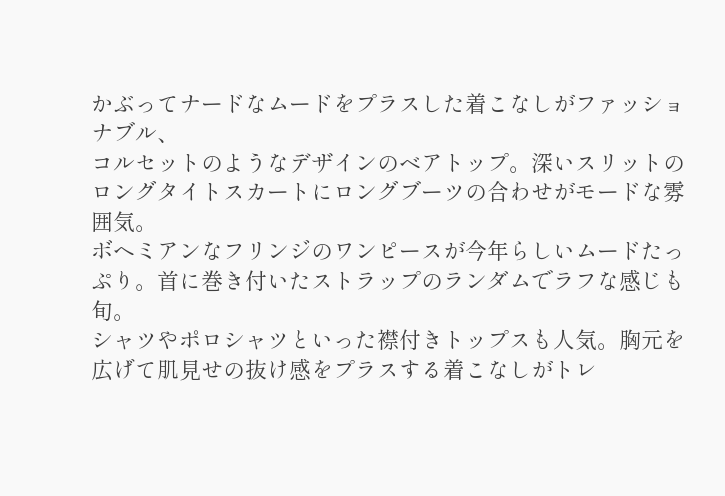かぶってナードなムードをプラスした着こなしがファッショナブル、
コルセットのようなデザインのベアトップ。深いスリットのロングタイトスカートにロングブーツの合わせがモードな雰囲気。
ボヘミアンなフリンジのワンピースが今年らしいムードたっぷり。首に巻き付いたストラップのランダムでラフな感じも旬。
シャツやポロシャツといった襟付きトップスも人気。胸元を広げて肌見せの抜け感をプラスする着こなしがトレ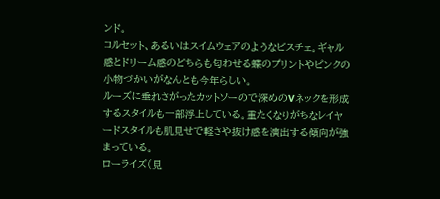ンド。
コルセット、あるいはスイムウェアのようなビスチェ。ギャル感とドリーム感のどちらも匂わせる蝶のプリントやピンクの小物づかいがなんとも今年らしい。
ルーズに垂れさがったカットソーので深めのVネックを形成するスタイルも一部浮上している。重たくなりがちなレイヤードスタイルも肌見せで軽さや抜け感を演出する傾向が強まっている。
ローライズ(見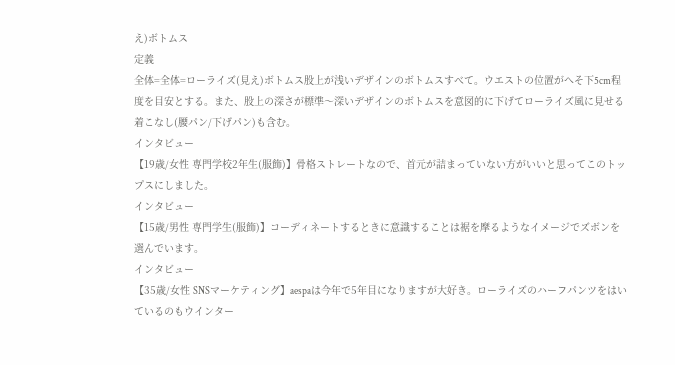え)ボトムス
定義
全体=全体=ローライズ(見え)ボトムス股上が浅いデザインのボトムスすべて。ウエストの位置がへそ下5cm程度を目安とする。また、股上の深さが標準〜深いデザインのボトムスを意図的に下げてローライズ風に見せる着こなし(腰パン/下げパン)も含む。
インタビュー
【19歳/女性 専門学校2年生(服飾)】骨格ストレートなので、首元が詰まっていない方がいいと思ってこのトップスにしました。
インタビュー
【15歳/男性 専門学生(服飾)】コーディネートするときに意識することは裾を摩るようなイメージでズボンを選んでいます。
インタビュー
【35歳/女性 SNSマーケティング】aespaは今年で5年目になりますが大好き。ローライズのハーフパンツをはいているのもウインター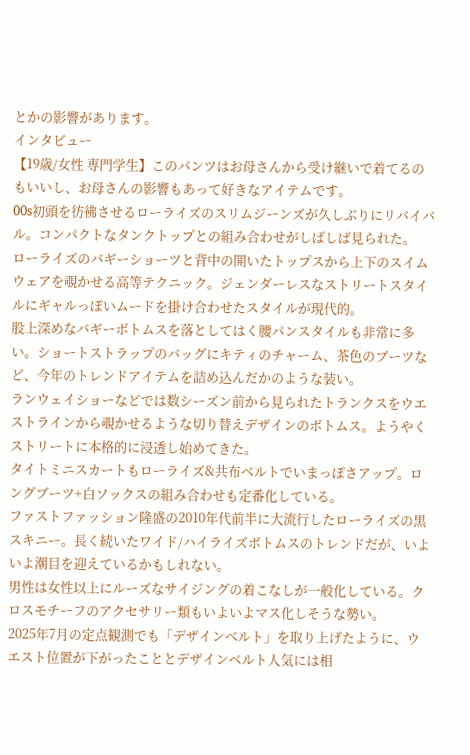とかの影響があります。
インタビュー
【19歳/女性 専門学生】このパンツはお母さんから受け継いで着てるのもいいし、お母さんの影響もあって好きなアイテムです。
00s初頭を彷彿させるローライズのスリムジーンズが久しぶりにリバイバル。コンパクトなタンクトップとの組み合わせがしばしば見られた。
ローライズのバギーショーツと背中の開いたトップスから上下のスイムウェアを覗かせる高等テクニック。ジェンダーレスなストリートスタイルにギャルっぽいムードを掛け合わせたスタイルが現代的。
股上深めなバギーボトムスを落としてはく腰パンスタイルも非常に多い。ショートストラップのバッグにキティのチャーム、茶色のブーツなど、今年のトレンドアイテムを詰め込んだかのような装い。
ランウェイショーなどでは数シーズン前から見られたトランクスをウエストラインから覗かせるような切り替えデザインのボトムス。ようやくストリートに本格的に浸透し始めてきた。
タイトミニスカートもローライズ&共布ベルトでいまっぽさアップ。ロングブーツ+白ソックスの組み合わせも定番化している。
ファストファッション隆盛の2010年代前半に大流行したローライズの黒スキニー。長く続いたワイド/ハイライズボトムスのトレンドだが、いよいよ潮目を迎えているかもしれない。
男性は女性以上にルーズなサイジングの着こなしが一般化している。クロスモチーフのアクセサリー類もいよいよマス化しそうな勢い。
2025年7月の定点観測でも「デザインベルト」を取り上げたように、ウエスト位置が下がったこととデザインベルト人気には相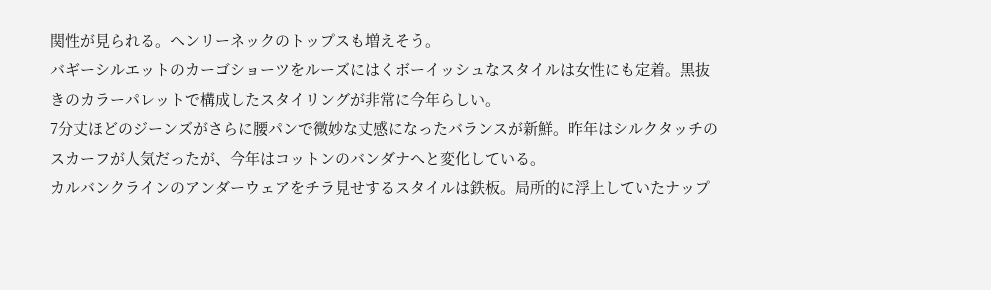関性が見られる。ヘンリーネックのトップスも増えそう。
バギーシルエットのカーゴショーツをルーズにはくボーイッシュなスタイルは女性にも定着。黒抜きのカラーパレットで構成したスタイリングが非常に今年らしい。
7分丈ほどのジーンズがさらに腰パンで微妙な丈感になったバランスが新鮮。昨年はシルクタッチのスカーフが人気だったが、今年はコットンのバンダナへと変化している。
カルバンクラインのアンダーウェアをチラ見せするスタイルは鉄板。局所的に浮上していたナップ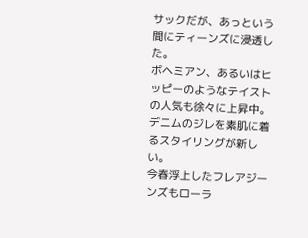サックだが、あっという間にティーンズに浸透した。
ボヘミアン、あるいはヒッピーのようなテイストの人気も徐々に上昇中。デニムのジレを素肌に着るスタイリングが新しい。
今春浮上したフレアジーンズもローラ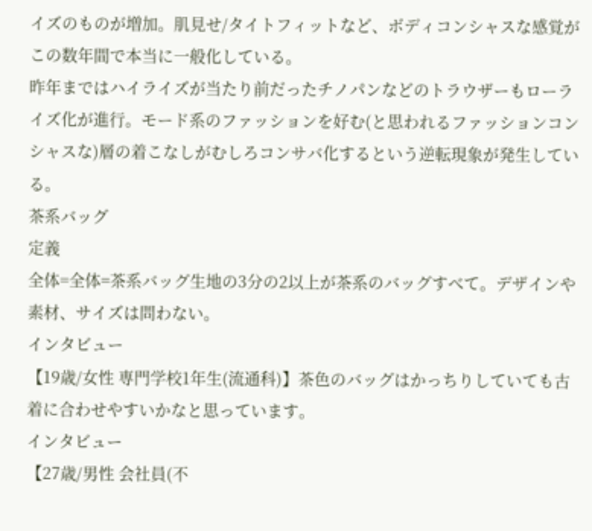イズのものが増加。肌見せ/タイトフィットなど、ボディコンシャスな感覚がこの数年間で本当に一般化している。
昨年まではハイライズが当たり前だったチノパンなどのトラウザーもローライズ化が進行。モード系のファッションを好む(と思われるファッションコンシャスな)層の着こなしがむしろコンサバ化するという逆転現象が発生している。
茶系バッグ
定義
全体=全体=茶系バッグ生地の3分の2以上が茶系のバッグすべて。デザインや素材、サイズは問わない。
インタビュー
【19歳/女性 専門学校1年生(流通科)】茶色のバッグはかっちりしていても古着に合わせやすいかなと思っています。
インタビュー
【27歳/男性 会社員(不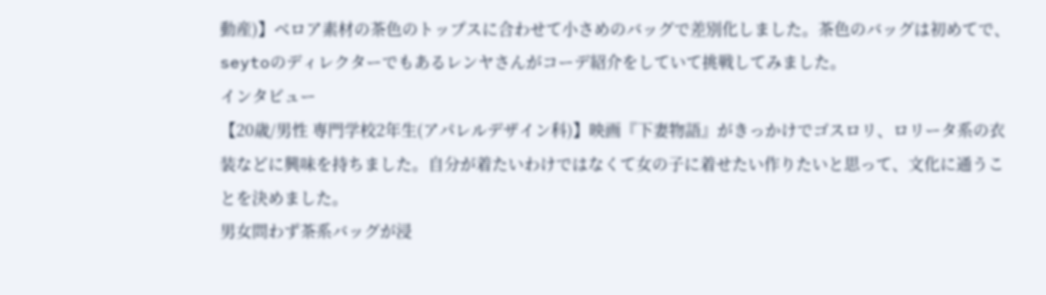動産)】ベロア素材の茶色のトップスに合わせて小さめのバッグで差別化しました。茶色のバッグは初めてで、seytoのディレクターでもあるレンヤさんがコーデ紹介をしていて挑戦してみました。
インタビュー
【20歳/男性 専門学校2年生(アパレルデザイン科)】映画『下妻物語』がきっかけでゴスロリ、ロリータ系の衣装などに興味を持ちました。自分が着たいわけではなくて女の子に着せたい作りたいと思って、文化に通うことを決めました。
男女問わず茶系バッグが浸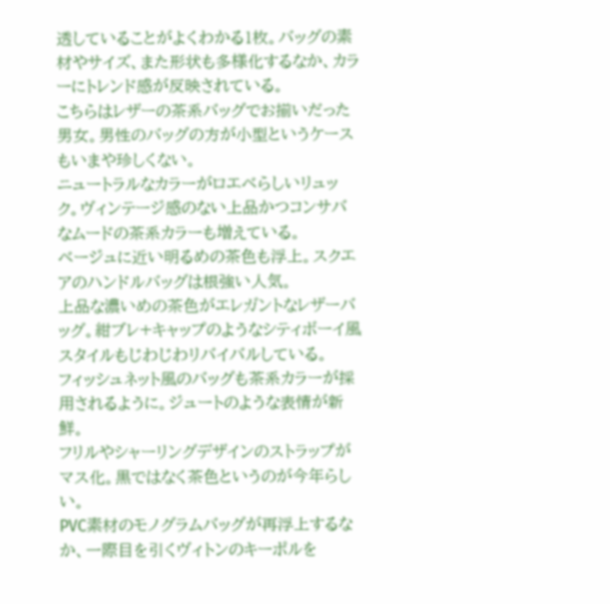透していることがよくわかる1枚。バッグの素材やサイズ、また形状も多様化するなか、カラーにトレンド感が反映されている。
こちらはレザーの茶系バッグでお揃いだった男女。男性のバッグの方が小型というケースもいまや珍しくない。
ニュートラルなカラーがロエベらしいリュック。ヴィンテージ感のない上品かつコンサバなムードの茶系カラーも増えている。
ベージュに近い明るめの茶色も浮上。スクエアのハンドルバッグは根強い人気。
上品な濃いめの茶色がエレガントなレザーバッグ。紺ブレ+キャップのようなシティボーイ風スタイルもじわじわリバイバルしている。
フィッシュネット風のバッグも茶系カラーが採用されるように。ジュートのような表情が新鮮。
フリルやシャーリングデザインのストラップがマス化。黒ではなく茶色というのが今年らしい。
PVC素材のモノグラムバッグが再浮上するなか、一際目を引くヴィトンのキーポルを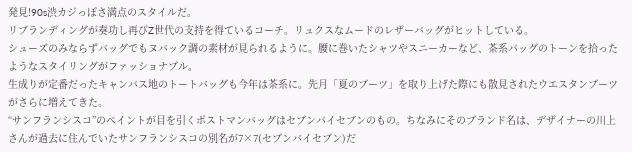発見!90s渋カジっぽさ満点のスタイルだ。
リブランディングが奏功し再びZ世代の支持を得ているコーチ。リュクスなムードのレザーバッグがヒットしている。
シューズのみならずバッグでもヌバック調の素材が見られるように。腰に巻いたシャツやスニーカーなど、茶系バッグのトーンを拾ったようなスタイリングがファッショナブル。
生成りが定番だったキャンバス地のトートバッグも今年は茶系に。先月「夏のブーツ」を取り上げた際にも散見されたウエスタンブーツがさらに増えてきた。
“サンフランシスコ”のペイントが目を引くポストマンバッグはセブンバイセブンのもの。ちなみにそのブランド名は、デザイナーの川上さんが過去に住んでいたサンフランシスコの別名が7×7(セブンバイセブン)だ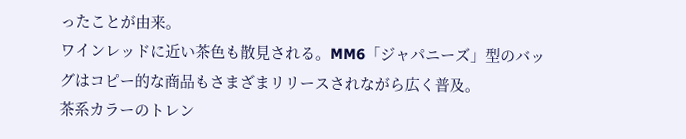ったことが由来。
ワインレッドに近い茶色も散見される。MM6「ジャパニーズ」型のバッグはコピー的な商品もさまざまリリースされながら広く普及。
茶系カラーのトレン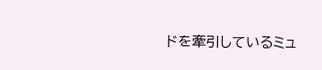ドを牽引しているミュ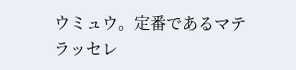ウミュウ。定番であるマテラッセレ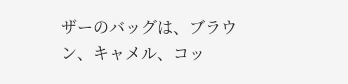ザーのバッグは、ブラウン、キャメル、コッ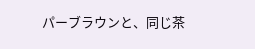パーブラウンと、同じ茶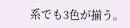系でも3色が揃う。